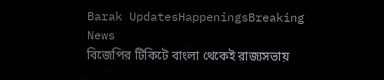Barak UpdatesHappeningsBreaking News
বিজেপির টিকিটে বাংলা থেকেই রাজ্যসভায়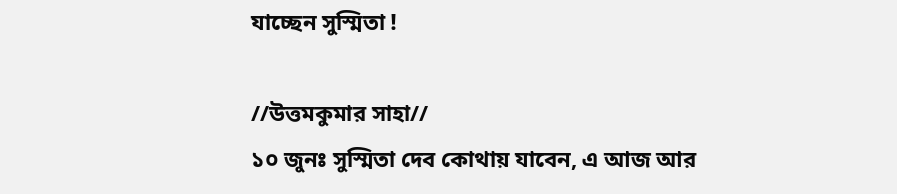যাচ্ছেন সুস্মিতা !

//উত্তমকুমার সাহা//
১০ জুনঃ সুস্মিতা দেব কোথায় যাবেন, এ আজ আর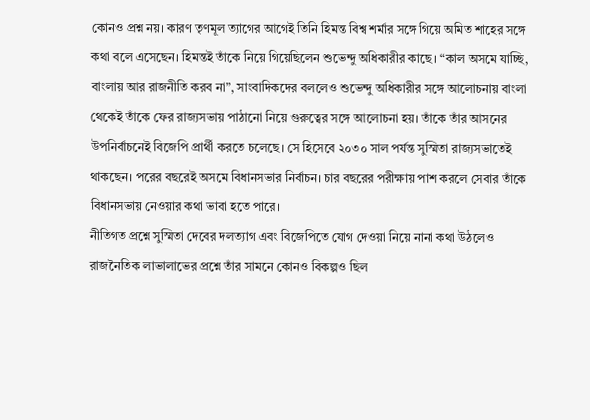কোনও প্রশ্ন নয়। কারণ তৃণমূল ত্যাগের আগেই তিনি হিমন্ত বিশ্ব শর্মার সঙ্গে গিয়ে অমিত শাহের সঙ্গে কথা বলে এসেছেন। হিমন্তই তাঁকে নিয়ে গিয়েছিলেন শুভেন্দু অধিকারীর কাছে। “কাল অসমে যাচ্ছি, বাংলায় আর রাজনীতি করব না”, সাংবাদিকদের বললেও শুভেন্দু অধিকারীর সঙ্গে আলোচনায় বাংলা থেকেই তাঁকে ফের রাজ্যসভায় পাঠানো নিয়ে গুরুত্বের সঙ্গে আলোচনা হয়। তাঁকে তাঁর আসনের উপনির্বাচনেই বিজেপি প্রার্থী করতে চলেছে। সে হিসেবে ২০৩০ সাল পর্যন্ত সুস্মিতা রাজ্যসভাতেই থাকছেন। পরের বছরেই অসমে বিধানসভার নির্বাচন। চার বছরের পরীক্ষায় পাশ করলে সেবার তাঁকে বিধানসভায় নেওয়ার কথা ভাবা হতে পারে।
নীতিগত প্রশ্নে সুস্মিতা দেবের দলত্যাগ এবং বিজেপিতে যোগ দেওয়া নিয়ে নানা কথা উঠলেও রাজনৈতিক লাভালাভের প্রশ্নে তাঁর সামনে কোনও বিকল্পও ছিল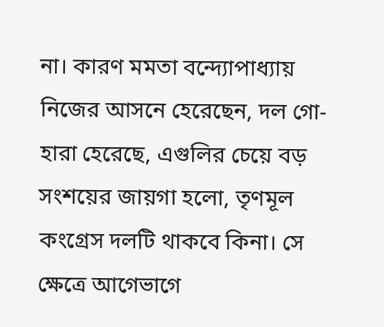না। কারণ মমতা বন্দ্যোপাধ্যায় নিজের আসনে হেরেছেন, দল গো-হারা হেরেছে, এগুলির চেয়ে বড় সংশয়ের জায়গা হলো, তৃণমূল কংগ্রেস দলটি থাকবে কিনা। সে ক্ষেত্রে আগেভাগে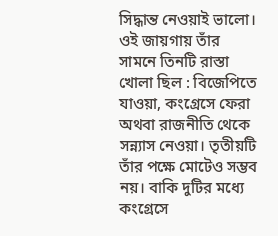সিদ্ধান্ত নেওয়াই ভালো। ওই জায়গায় তাঁর সামনে তিনটি রাস্তা খোলা ছিল : বিজেপিতে যাওয়া, কংগ্রেসে ফেরা অথবা রাজনীতি থেকে সন্ন্যাস নেওয়া। তৃতীয়টি তাঁর পক্ষে মোটেও সম্ভব নয়। বাকি দুটির মধ্যে কংগ্রেসে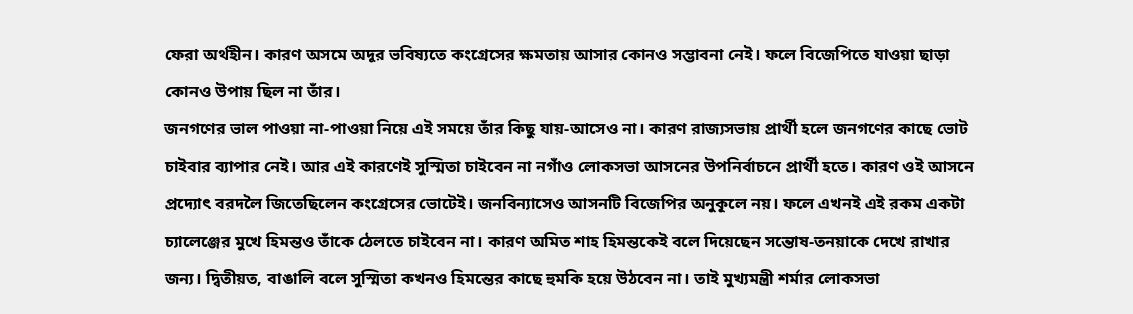ফেরা অর্থহীন। কারণ অসমে অদূর ভবিষ্যতে কংগ্রেসের ক্ষমতায় আসার কোনও সম্ভাবনা নেই। ফলে বিজেপিতে যাওয়া ছাড়া কোনও উপায় ছিল না তাঁর।
জনগণের ভাল পাওয়া না-পাওয়া নিয়ে এই সময়ে তাঁর কিছু যায়-আসেও না। কারণ রাজ্যসভায় প্রার্থী হলে জনগণের কাছে ভোট চাইবার ব্যাপার নেই। আর এই কারণেই সুস্মিতা চাইবেন না নগাঁও লোকসভা আসনের উপনির্বাচনে প্রার্থী হতে। কারণ ওই আসনে প্রদ্যোৎ বরদলৈ জিতেছিলেন কংগ্রেসের ভোটেই। জনবিন্যাসেও আসনটি বিজেপির অনুকূলে নয়। ফলে এখনই এই রকম একটা চ্যালেঞ্জের মুখে হিমন্তও তাঁকে ঠেলতে চাইবেন না। কারণ অমিত শাহ হিমন্তকেই বলে দিয়েছেন সন্তোষ-তনয়াকে দেখে রাখার জন্য। দ্বিতীয়ত, বাঙালি বলে সুস্মিতা কখনও হিমন্তের কাছে হুমকি হয়ে উঠবেন না। তাই মুখ্যমন্ত্রী শর্মার লোকসভা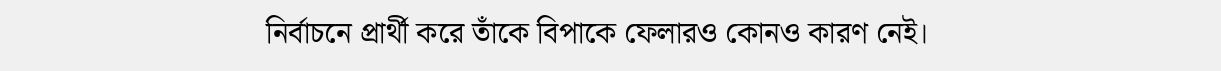নির্বাচনে প্রার্থী করে তাঁকে বিপাকে ফেলারও কোনও কারণ নেই।